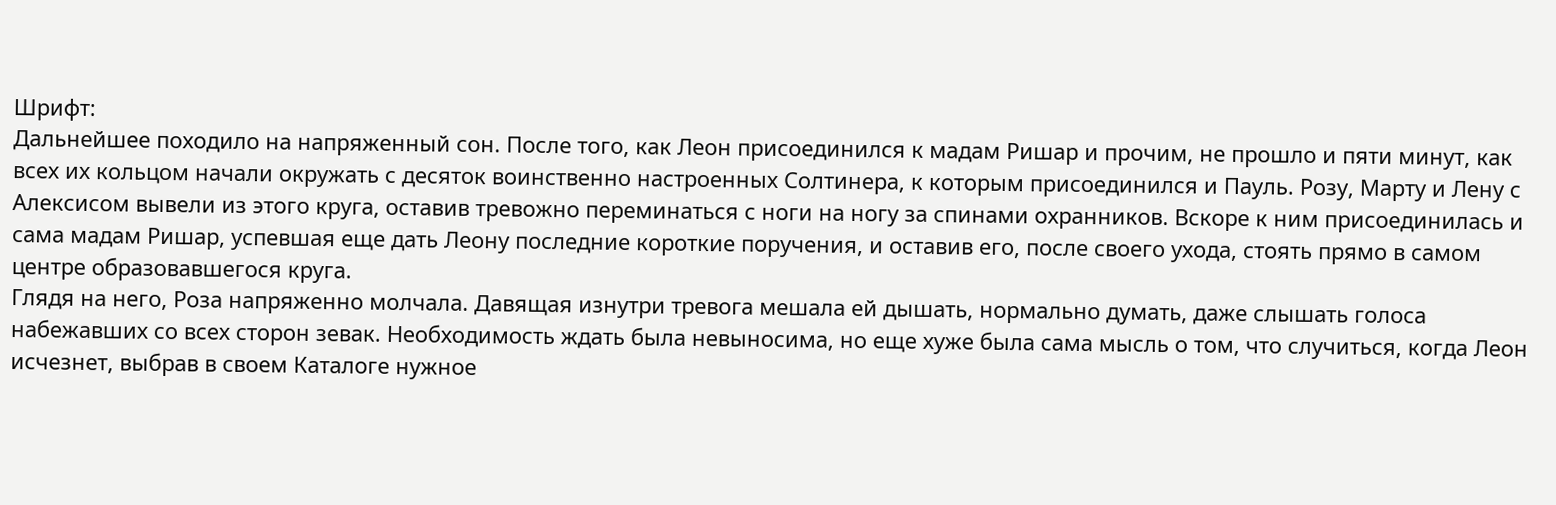Шрифт:
Дальнейшее походило на напряженный сон. После того, как Леон присоединился к мадам Ришар и прочим, не прошло и пяти минут, как всех их кольцом начали окружать с десяток воинственно настроенных Солтинера, к которым присоединился и Пауль. Розу, Марту и Лену с Алексисом вывели из этого круга, оставив тревожно переминаться с ноги на ногу за спинами охранников. Вскоре к ним присоединилась и сама мадам Ришар, успевшая еще дать Леону последние короткие поручения, и оставив его, после своего ухода, стоять прямо в самом центре образовавшегося круга.
Глядя на него, Роза напряженно молчала. Давящая изнутри тревога мешала ей дышать, нормально думать, даже слышать голоса набежавших со всех сторон зевак. Необходимость ждать была невыносима, но еще хуже была сама мысль о том, что случиться, когда Леон исчезнет, выбрав в своем Каталоге нужное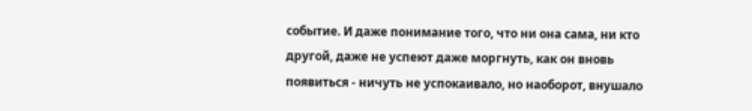событие. И даже понимание того, что ни она сама, ни кто другой, даже не успеют даже моргнуть, как он вновь появиться - ничуть не успокаивало, но наоборот, внушало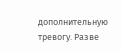дополнительную тревогу. Разве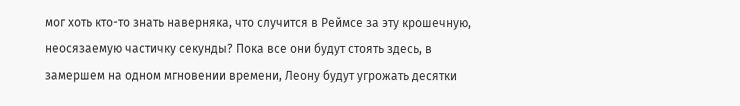мог хоть кто-то знать наверняка, что случится в Реймсе за эту крошечную, неосязаемую частичку секунды? Пока все они будут стоять здесь, в замершем на одном мгновении времени, Леону будут угрожать десятки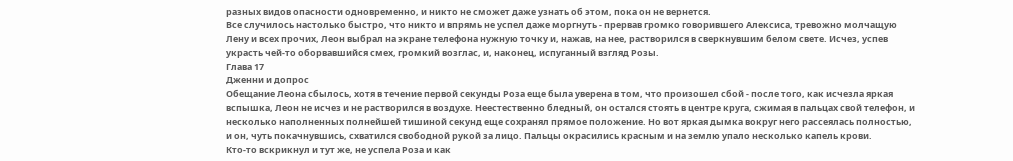разных видов опасности одновременно, и никто не сможет даже узнать об этом, пока он не вернется.
Все случилось настолько быстро, что никто и впрямь не успел даже моргнуть - прервав громко говорившего Алексиса, тревожно молчащую Лену и всех прочих, Леон выбрал на экране телефона нужную точку и, нажав, на нее, растворился в сверкнувшим белом свете. Исчез, успев украсть чей-то оборвавшийся смех, громкий возглас, и, наконец, испуганный взгляд Розы.
Глава 17
Дженни и допрос
Обещание Леона сбылось, хотя в течение первой секунды Роза еще была уверена в том, что произошел сбой - после того, как исчезла яркая вспышка, Леон не исчез и не растворился в воздухе. Неестественно бледный, он остался стоять в центре круга, сжимая в пальцах свой телефон, и несколько наполненных полнейшей тишиной секунд еще сохранял прямое положение. Но вот яркая дымка вокруг него рассеялась полностью, и он, чуть покачнувшись, схватился свободной рукой за лицо. Пальцы окрасились красным и на землю упало несколько капель крови.
Кто-то вскрикнул и тут же, не успела Роза и как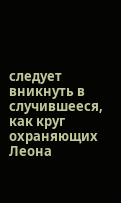следует вникнуть в случившееся, как круг охраняющих Леона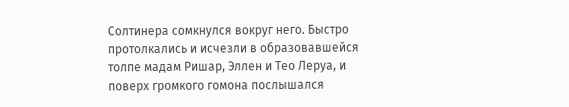Солтинера сомкнулся вокруг него. Быстро протолкались и исчезли в образовавшейся толпе мадам Ришар, Эллен и Тео Леруа, и поверх громкого гомона послышался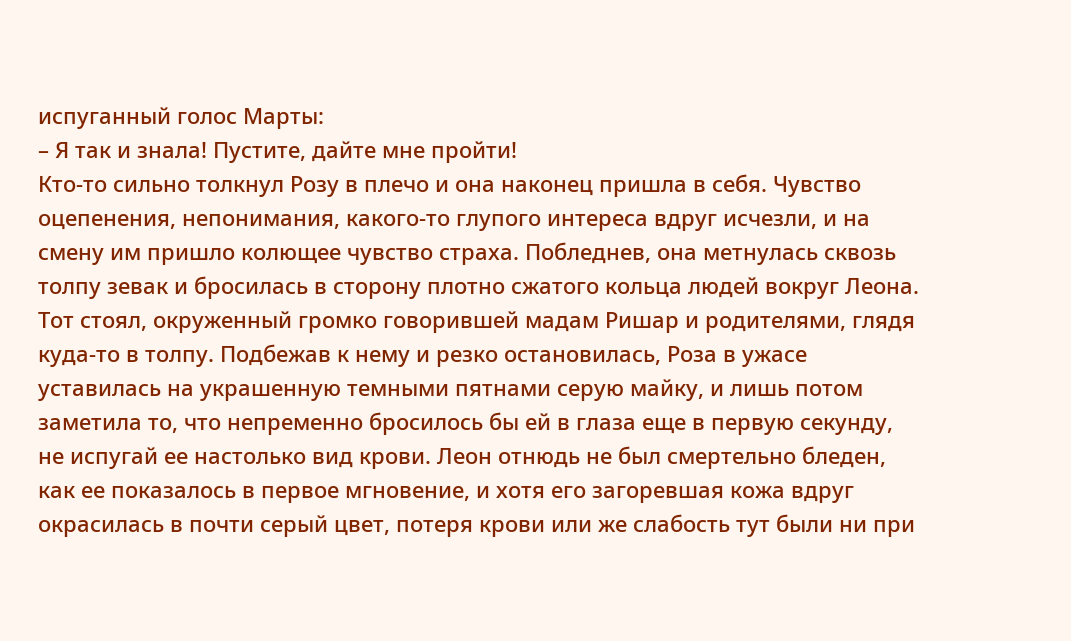испуганный голос Марты:
– Я так и знала! Пустите, дайте мне пройти!
Кто-то сильно толкнул Розу в плечо и она наконец пришла в себя. Чувство оцепенения, непонимания, какого-то глупого интереса вдруг исчезли, и на смену им пришло колющее чувство страха. Побледнев, она метнулась сквозь толпу зевак и бросилась в сторону плотно сжатого кольца людей вокруг Леона.
Тот стоял, окруженный громко говорившей мадам Ришар и родителями, глядя куда-то в толпу. Подбежав к нему и резко остановилась, Роза в ужасе уставилась на украшенную темными пятнами серую майку, и лишь потом заметила то, что непременно бросилось бы ей в глаза еще в первую секунду, не испугай ее настолько вид крови. Леон отнюдь не был смертельно бледен, как ее показалось в первое мгновение, и хотя его загоревшая кожа вдруг окрасилась в почти серый цвет, потеря крови или же слабость тут были ни при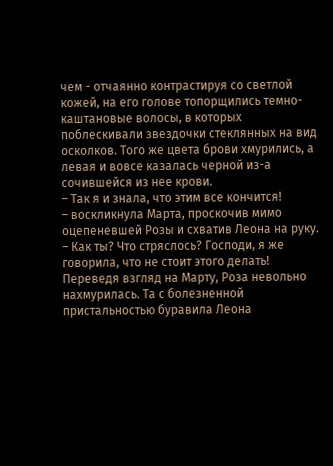чем - отчаянно контрастируя со светлой кожей, на его голове топорщились темно-каштановые волосы, в которых поблескивали звездочки стеклянных на вид осколков. Того же цвета брови хмурились, а левая и вовсе казалась черной из-а сочившейся из нее крови.
– Так я и знала, что этим все кончится!
– воскликнула Марта, проскочив мимо оцепеневшей Розы и схватив Леона на руку.
– Как ты? Что стряслось? Господи, я же говорила, что не стоит этого делать!
Переведя взгляд на Марту, Роза невольно нахмурилась. Та с болезненной пристальностью буравила Леона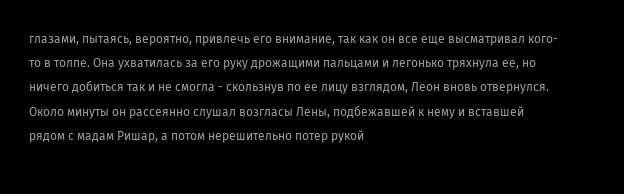глазами, пытаясь, вероятно, привлечь его внимание, так как он все еще высматривал кого-то в толпе. Она ухватилась за его руку дрожащими пальцами и легонько тряхнула ее, но ничего добиться так и не смогла - скользнув по ее лицу взглядом, Леон вновь отвернулся. Около минуты он рассеянно слушал возгласы Лены, подбежавшей к нему и вставшей рядом с мадам Ришар, а потом нерешительно потер рукой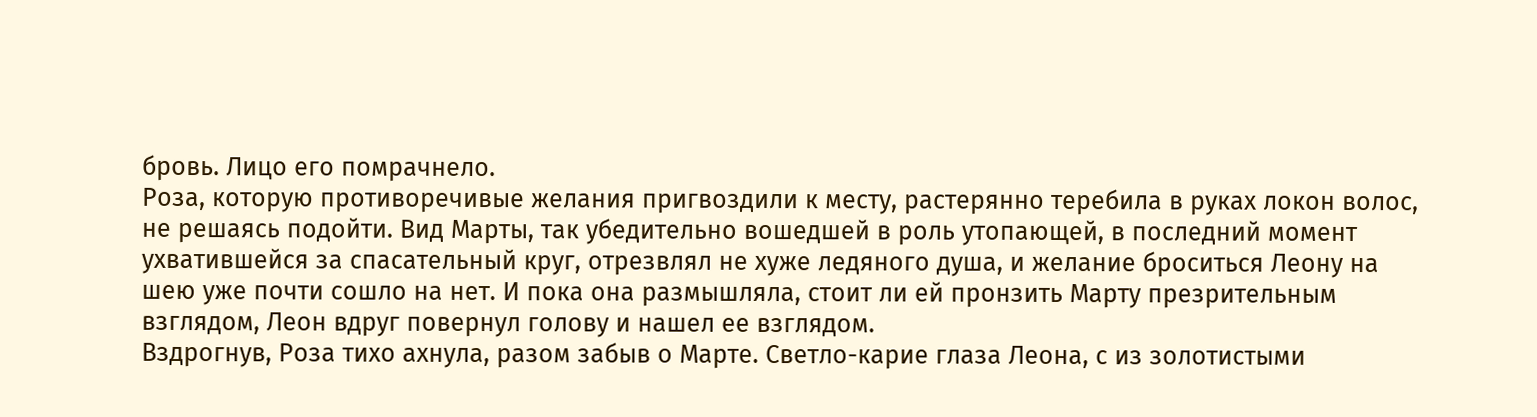бровь. Лицо его помрачнело.
Роза, которую противоречивые желания пригвоздили к месту, растерянно теребила в руках локон волос, не решаясь подойти. Вид Марты, так убедительно вошедшей в роль утопающей, в последний момент ухватившейся за спасательный круг, отрезвлял не хуже ледяного душа, и желание броситься Леону на шею уже почти сошло на нет. И пока она размышляла, стоит ли ей пронзить Марту презрительным взглядом, Леон вдруг повернул голову и нашел ее взглядом.
Вздрогнув, Роза тихо ахнула, разом забыв о Марте. Светло-карие глаза Леона, с из золотистыми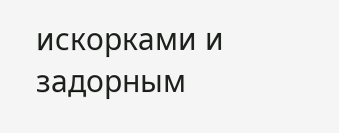искорками и задорным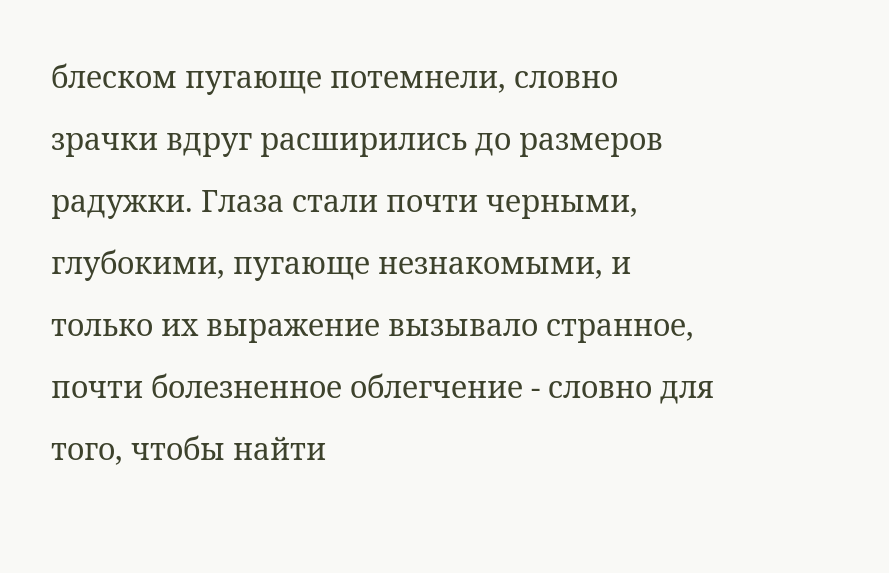блеском пугающе потемнели, словно зрачки вдруг расширились до размеров радужки. Глаза стали почти черными, глубокими, пугающе незнакомыми, и только их выражение вызывало странное, почти болезненное облегчение - словно для того, чтобы найти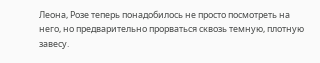Леона, Розе теперь понадобилось не просто посмотреть на него, но предварительно прорваться сквозь темную, плотную завесу.